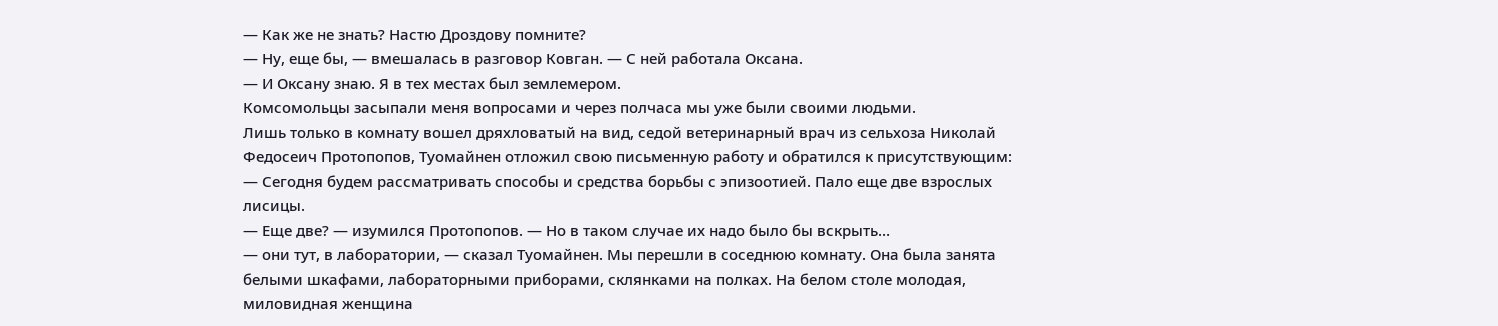— Как же не знать? Настю Дроздову помните?
— Ну, еще бы, — вмешалась в разговор Ковган. — С ней работала Оксана.
— И Оксану знаю. Я в тех местах был землемером.
Комсомольцы засыпали меня вопросами и через полчаса мы уже были своими людьми.
Лишь только в комнату вошел дряхловатый на вид, седой ветеринарный врач из сельхоза Николай Федосеич Протопопов, Туомайнен отложил свою письменную работу и обратился к присутствующим:
— Сегодня будем рассматривать способы и средства борьбы с эпизоотией. Пало еще две взрослых лисицы.
— Еще две? — изумился Протопопов. — Но в таком случае их надо было бы вскрыть…
— они тут, в лаборатории, — сказал Туомайнен. Мы перешли в соседнюю комнату. Она была занята белыми шкафами, лабораторными приборами, склянками на полках. На белом столе молодая, миловидная женщина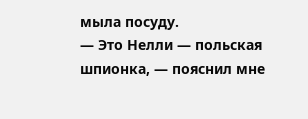мыла посуду.
— Это Нелли — польская шпионка, — пояснил мне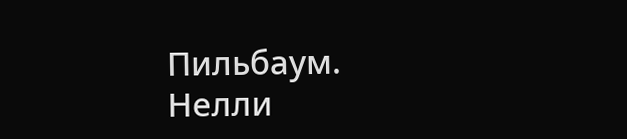Пильбаум.
Нелли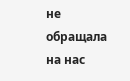не обращала на нас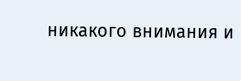никакого внимания и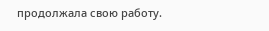продолжала свою работу.